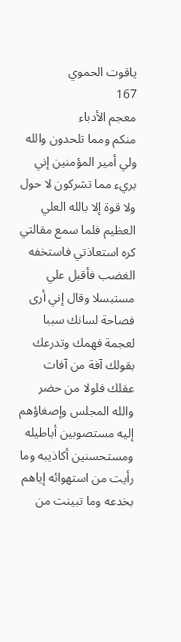ياقوت الحموي
167
معجم الأدباء
منكم ومما تلحدون والله ولي أمير المؤمنين إني بريء مما تشركون لا حول ولا قوة إلا بالله العلي العظيم فلما سمع مقالتي كره استعاذتي فاستخفه الغضب فأقبل علي مستبسلا وقال إني أرى فصاحة لسانك سببا لعجمة فهمك وتدرعك بقولك آفة من آفات عقلك فلولا من حضر والله المجلس وإصغاؤهم إليه مستصوبين أباطيله ومستحسنين أكاذيبه وما رأيت من استهوائه إياهم بخدعه وما تبينت من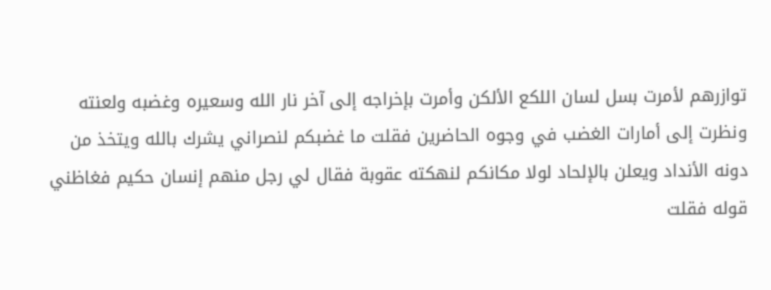توازرهم لأمرت بسل لسان اللكع الألكن وأمرت بإخراجه إلى آخر نار الله وسعيره وغضبه ولعنته ونظرت إلى أمارات الغضب في وجوه الحاضرين فقلت ما غضبكم لنصراني يشرك بالله ويتخذ من دونه الأنداد ويعلن بالإلحاد لولا مكانكم لنهكته عقوبة فقال لي رجل منهم إنسان حكيم فغاظني قوله فقلت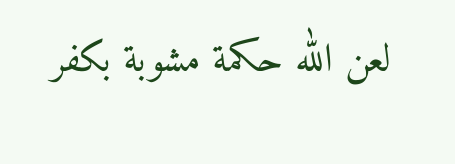لعن الله حكمة مشوبة بكفر